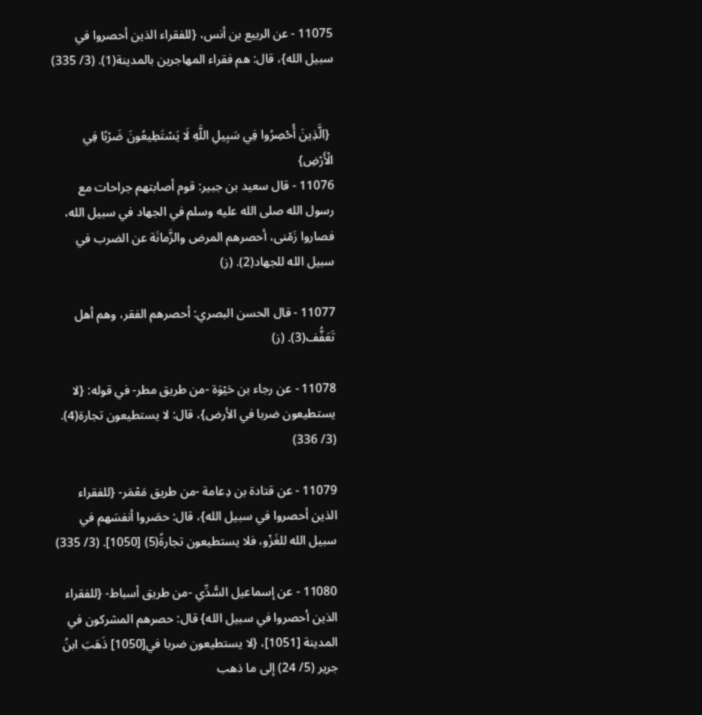11075 - عن الربيع بن أنس، {للفقراء الذين أحصروا في سبيل الله}، قال: هم فقراء المهاجرين بالمدينة(1). (3/ 335)


 {الَّذِينَ أُحْصِرُوا فِي سَبِيلِ اللَّهِ لَا يَسْتَطِيعُونَ ضَرْبًا فِي الْأَرْضِ}
11076 - قال سعيد بن جبير: قوم أصابتهم جراحات مع رسول الله صلى الله عليه وسلم في الجهاد في سبيل الله، فصاروا زَمْنى، أحصرهم المرض والزَّمانَة عن الضرب في سبيل الله للجهاد(2). (ز)

11077 - قال الحسن البصري: أحصرهم الفقر، وهم أهل تَعَفُّف(3). (ز)

11078 - عن رجاء بن حَيْوَة -من طريق مطر- في قوله: {لا يستطيعون ضربا في الأرض}، قال: لا يستطيعون تجارة(4). (3/ 336)

11079 - عن قتادة بن دِعامة -من طريق مَعْمَر- {للفقراء الذين أحصروا في سبيل الله}، قال: حصَروا أنفسَهم في سبيل الله للغَزْو، فلا يستطيعون تجارةً(5) [1050]. (3/ 335)

11080 - عن إسماعيل السُّدِّي -من طريق أسباط- {للفقراء الذين أحصروا في سبيل الله} قال: حصرهم المشركون في المدينة [1051]، {لا يستطيعون ضربا في[1050] ذَهَبَ ابنُ جرير (5/ 24) إلى ما ذهب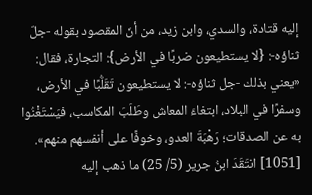إليه قتادة، والسدي، وابن زيد، من أنّ المقصود بقوله -جلّ ثناؤه-: {لا يستطيعون ضربًا في الأرض}: التجارة، فقال: «يعني بذلك -جل ثناؤه-: لا يستطيعون تَقَلُّبًا في الأرض، وسفرًا في البلاد، ابتغاءَ المعاش وطَلَبَ المكاسب، فيَسْتَغْنُوا به عن الصدقات؛ رَهْبَةَ العدو، وخوفًا على أنفسهم منهم».
[1051] انتَقَدَ ابنُ جرير (5/ 25) ما ذهب إليه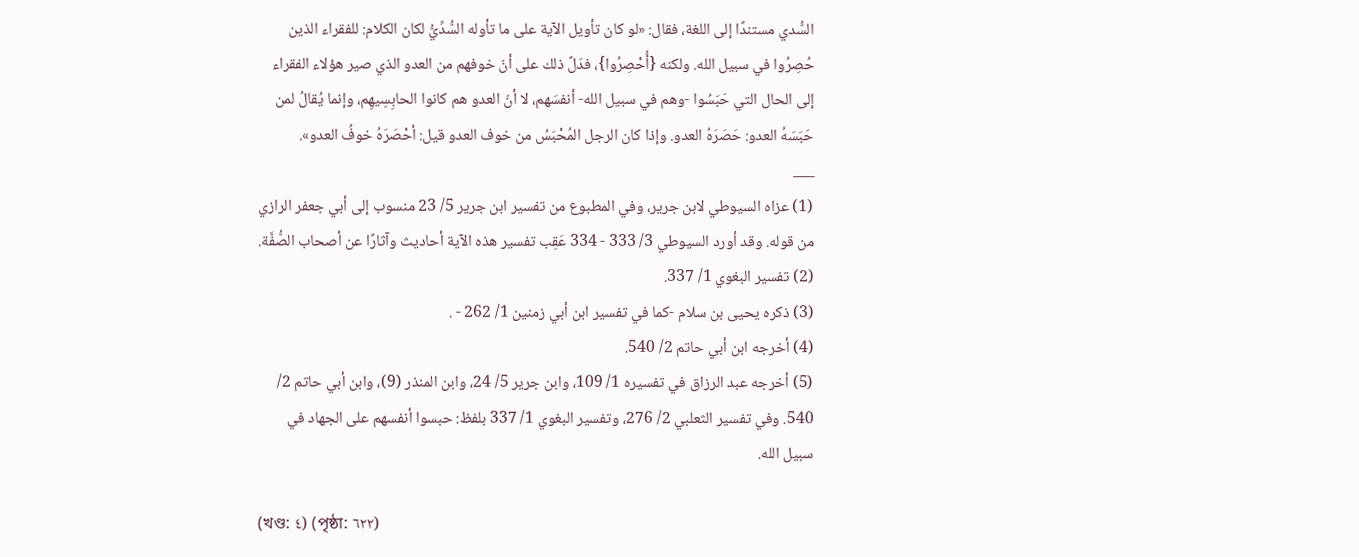السُّدي مستندًا إلى اللغة، فقال: «لو كان تأويل الآية على ما تأوله السُّدِّيُّ لكان الكلام: للفقراء الذين حُصِرُوا في سبيل الله. ولكنه {أُحْصِرُوا}، فدَلَّ ذلك على أنّ خوفهم من العدو الذي صير هؤلاء الفقراء إلى الحال التي حَبَسُوا -وهم في سبيل الله- أنفسَهم، لا أنّ العدو هم كانوا الحابِسِيهِم، وإنما يُقالُ لمن حَبَسَهُ العدو: حَصَرَهُ العدو. وإذا كان الرجل المُحْبَسُ من خوف العدو قيل: أحْصَرَهُ خوفُ العدو».
___
(1) عزاه السيوطي لابن جرير، وفي المطبوع من تفسير ابن جرير 5/ 23 منسوب إلى أبي جعفر الرازي من قوله. وقد أورد السيوطي 3/ 333 - 334 عَقِب تفسير هذه الآية أحاديث وآثارًا عن أصحاب الصُّفَّة.
(2) تفسير البغوي 1/ 337.
(3) ذكره يحيى بن سلام -كما في تفسير ابن أبي زمنين 1/ 262 - .
(4) أخرجه ابن أبي حاتم 2/ 540.
(5) أخرجه عبد الرزاق في تفسيره 1/ 109، وابن جرير 5/ 24، وابن المنذر (9)، وابن أبي حاتم 2/ 540. وفي تفسير الثعلبي 2/ 276، وتفسير البغوي 1/ 337 بلفظ: حبسوا أنفسهم على الجهاد في سبيل الله.

(খণ্ড: ٤) (পৃষ্ঠা: ٦٢٢)